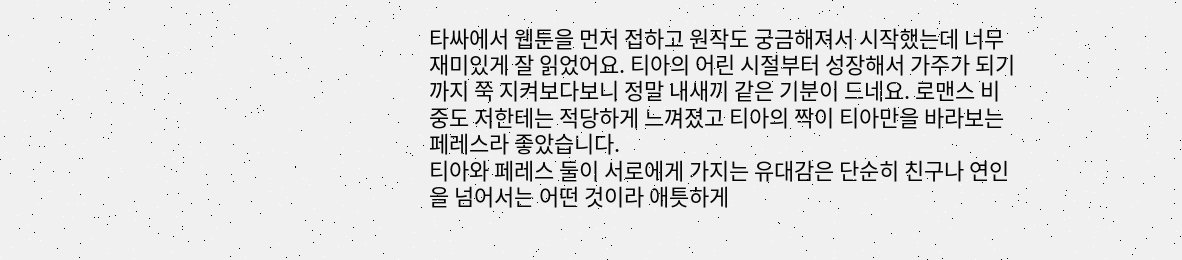타싸에서 웹툰을 먼저 접하고 원작도 궁금해져서 시작했는데 너무 재미있게 잘 읽었어요. 티아의 어린 시절부터 성장해서 가주가 되기까지 쭉 지켜보다보니 정말 내새끼 같은 기분이 드네요. 로맨스 비중도 저한테는 적당하게 느껴졌고 티아의 짝이 티아만을 바라보는 페레스라 좋았습니다.
티아와 페레스 둘이 서로에게 가지는 유대감은 단순히 친구나 연인을 넘어서는 어떤 것이라 애틋하게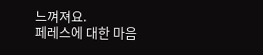느껴져요.
페레스에 대한 마음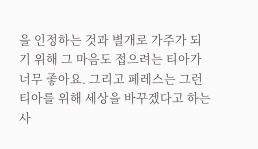을 인정하는 것과 별개로 가주가 되기 위해 그 마음도 접으려는 티아가 너무 좋아요. 그리고 페레스는 그런 티아를 위해 세상을 바꾸겠다고 하는 사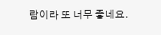람이라 또 너무 좋네요.